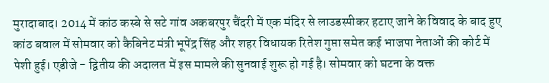मुरादाबाद। 2014 में कांठ कस्बे से सटे गांव अकबरपुर चैंदरी में एक मंदिर से लाउडस्पीकर हटाए जाने के विवाद के बाद हुए कांठ बवाल में सोमवार को कैबिनेट मंत्री भूपेंद्र सिंह और शहर विधायक रितेश गुप्ता समेत कई भाजपा नेताओं की कोर्ट में पेशी हुई। एडीजे - द्वितीय की अदालत में इस मामले की सुनवाई शुरू हो गई है। सोमवार को घटना के वक्त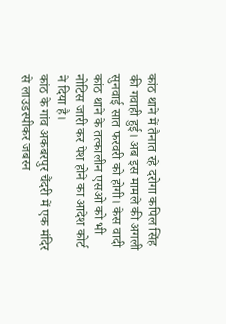कांठ थाने में तैनात रहे दरोगा कपिल सिंह की गवाही हुई। अब इस मामले की अगली सुनवाई सात फरवरी को होगी। केस वादी कांठ थाने के तत्कालीन एसओ को भी नोटिस जारी कर पेश होने का आदेश कोर्ट ने दिया है।
कांठ के गांव अकबरपुर चैंदरी में एक मंदिर से लाउडस्पीकर जबरन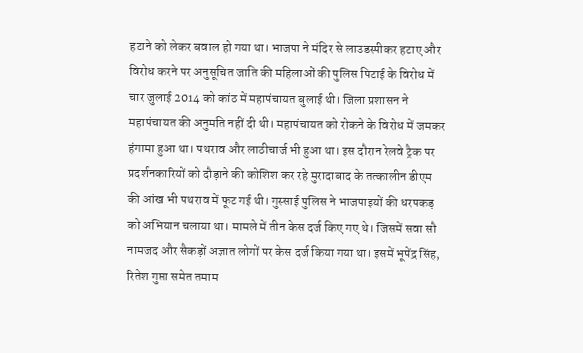हटाने को लेकर बवाल हो गया था। भाजपा ने मंदिर से लाउडस्पीकर हटाए और विरोध करने पर अनुसूचित जाति की महिलाओं की पुलिस पिटाई के विरोध में चार जुलाई 2014 को कांठ में महापंचायत बुलाई थी। जिला प्रशासन ने महापंचायत की अनुमति नहीं दी थी। महापंचायत को रोकने के विरोध में जमकर हंगामा हुआ था। पथराव और लाठीचार्ज भी हुआ था। इस दौरान रेलवे ट्रैक पर प्रदर्शनकारियों को दौड़ाने की कोशिश कर रहे मुरादाबाद के तत्कालीन डीएम की आंख भी पथराव में फूट गई थी। गुस्साई पुलिस ने भाजपाइयों की धरपकड़ को अभियान चलाया था। मामले में तीन केस दर्ज किए गए थे। जिसमें सवा सौ नामजद और सैकड़ों अज्ञात लोगों पर केस दर्ज किया गया था। इसमें भूपेंद्र सिंह, रितेश गुप्ता समेत तमाम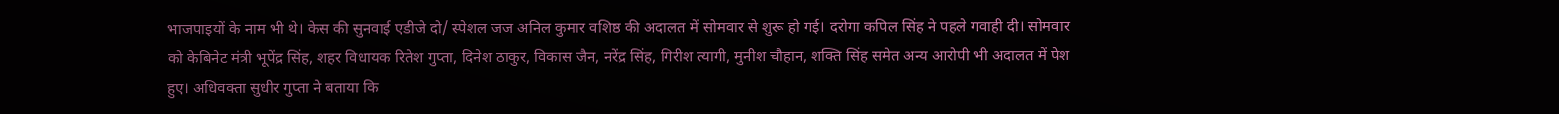भाजपाइयों के नाम भी थे। केस की सुनवाई एडीजे दो/ स्पेशल जज अनिल कुमार वशिष्ठ की अदालत में सोमवार से शुरू हो गई। दरोगा कपिल सिंह ने पहले गवाही दी। सोमवार को केबिनेट मंत्री भूपेंद्र सिंह, शहर विधायक रितेश गुप्ता, दिनेश ठाकुर, विकास जैन, नरेंद्र सिंह, गिरीश त्यागी, मुनीश चौहान, शक्ति सिंह समेत अन्य आरोपी भी अदालत में पेश हुए। अधिवक्ता सुधीर गुप्ता ने बताया कि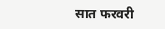सात फरवरी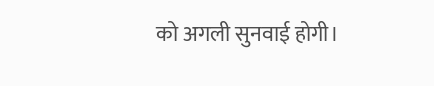को अगली सुनवाई होगी।